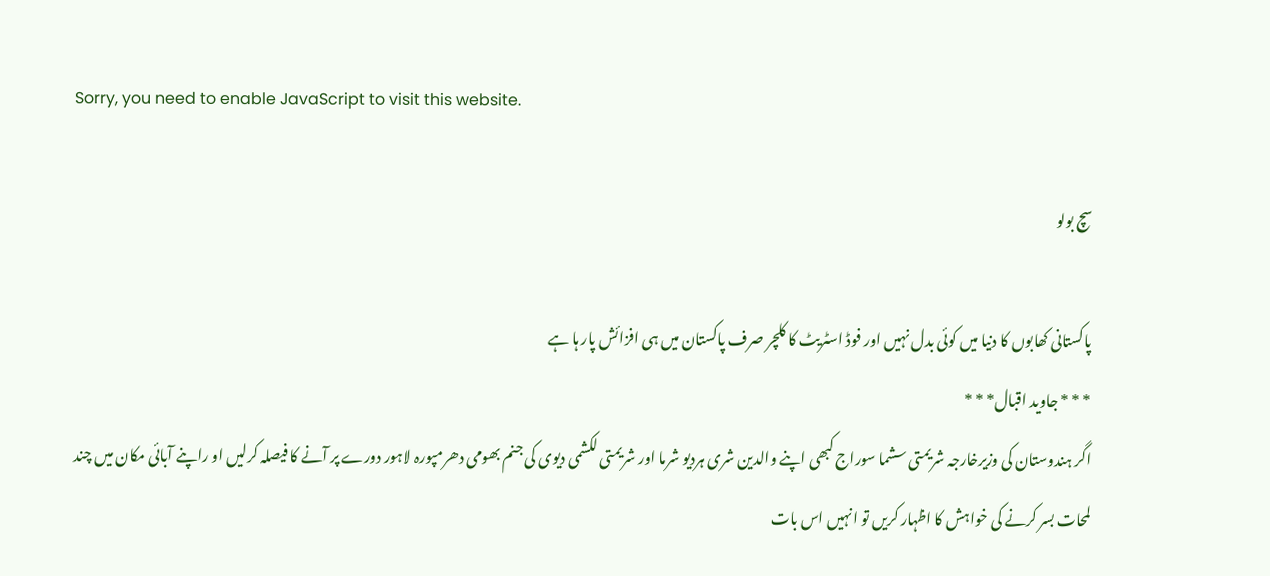Sorry, you need to enable JavaScript to visit this website.

سچ بولو

پاکستانی کھابوں کا دنیا میں کوئی بدل نہیں اور فوڈ اسٹریٹ کا کلچر صرف پاکستان میں ہی افزائش پار ہا ہے
* * * جاوید اقبال* * *
اگر ہندوستان کی وزیرخارجہ شریمتی سشما سوراج کبھی اپنے والدین شری ہردیو شرما اور شریمتی لکشمی دیوی کی جنم بھومی دھرمپورہ لاہور دورے پر آنے کا فیصلہ کرلیں او راپنے آبائی مکان میں چند لمحات بسر کرنے کی خواہش کا اظہار کریں تو انہیں اس بات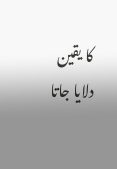کا یقین دلایا جاتا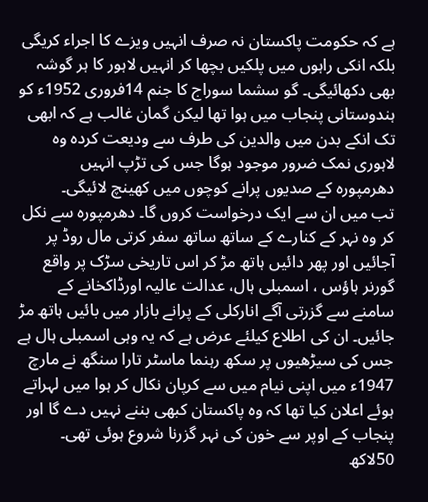ہے کہ حکومت پاکستان نہ صرف انہیں ویزے کا اجراء کریگی بلکہ انکی راہوں میں پلکیں بچھا کر انہیں لاہور کا ہر گوشہ بھی دکھائیگی۔ گو سشما سوراج کا جنم 14فروری 1952ء کو ہندوستانی پنجاب میں ہوا تھا لیکن گمان غالب ہے کہ ابھی تک انکے بدن میں والدین کی طرف سے ودیعت کردہ وہ لاہوری نمک ضرور موجود ہوگا جس کی تڑپ انہیں دھرمپورہ کے صدیوں پرانے کوچوں میں کھینچ لائیگی۔
تب میں ان سے ایک درخواست کروں گا۔ دھرمپورہ سے نکل کر وہ نہر کے کنارے کے ساتھ ساتھ سفر کرتی مال روڈ پر آجائیں اور پھر دائیں ہاتھ مڑ کر اس تاریخی سڑک پر واقع گورنر ہاؤس ، اسمبلی ہال، عدالت عالیہ اورڈاکخانے کے سامنے سے گزرتی آگے انارکلی کے پرانے بازار میں بائیں ہاتھ مڑ جائیں۔ ان کی اطلاع کیلئے عرض ہے کہ یہ وہی اسمبلی ہال ہے جس کی سیڑھیوں پر سکھ رہنما ماسٹر تارا سنگھ نے مارچ 1947ء میں اپنی نیام میں سے کرپان نکال کر ہوا میں لہراتے ہوئے اعلان کیا تھا کہ وہ پاکستان کبھی بننے نہیں دے گا اور پنجاب کے اوپر سے خون کی نہر گزرنا شروع ہوئی تھی۔ 50لاکھ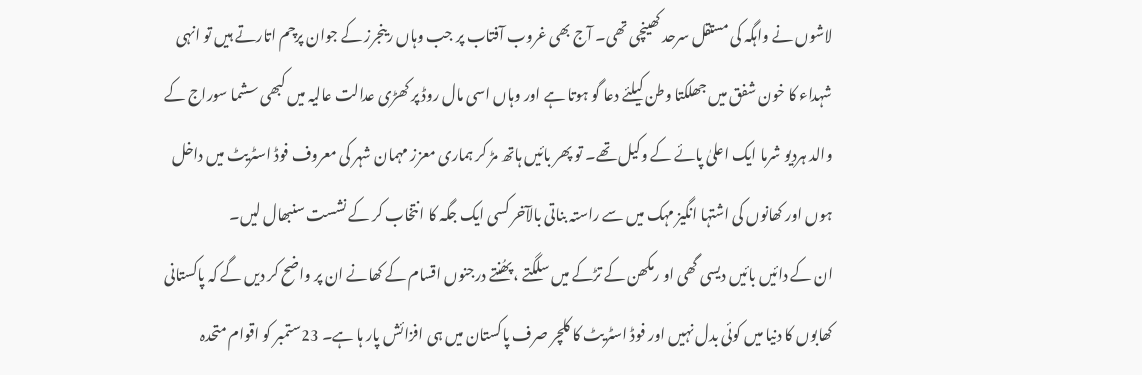لاشوں نے واہگہ کی مستقل سرحد کھینچی تھی۔ آج بھی غروب آفتاب پر جب وہاں رینجرز کے جوان پرچم اتارتے ہیں تو انہی شہداء کا خون شفق میں جھلکتا وطن کیلئے دعا گو ہوتا ہے اور وہاں اسی مال روڈ پر کھڑی عدالت عالیہ میں کبھی سشما سوراج کے والد ہردیو شرما ایک اعلیٰ پائے کے وکیل تھے۔ تو پھر بائیں ہاتھ مڑ کر ہماری معزز مہمان شہر کی معروف فوڈ اسٹریٹ میں داخل ہوں اور کھانوں کی اشتہا انگیز مہک میں سے راستہ بناتی بالآخر کسی ایک جگہ کا انتخاب کر کے نشست سنبھال لیں۔
ان کے دائیں بائیں دیسی گھی او رمکھن کے تڑکے میں سلگتے ، پھُنتے درجنوں اقسام کے کھانے ان پر واضح کر دیں گے کہ پاکستانی کھابوں کا دنیا میں کوئی بدل نہیں اور فوڈ اسٹریٹ کا کلچر صرف پاکستان میں ہی افزائش پار ہا ہے۔ 23ستمبر کو اقوام متحدہ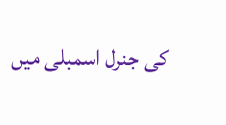کی جنرل اسمبلی میں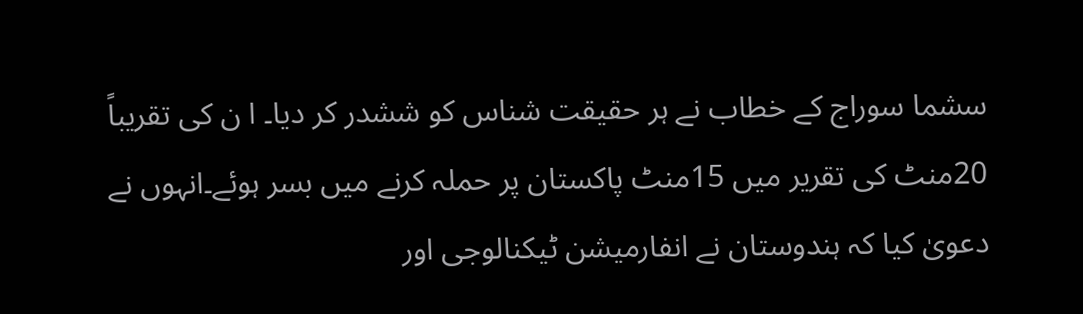سشما سوراج کے خطاب نے ہر حقیقت شناس کو ششدر کر دیا۔ ا ن کی تقریباً 20منٹ کی تقریر میں 15منٹ پاکستان پر حملہ کرنے میں بسر ہوئے۔انہوں نے دعویٰ کیا کہ ہندوستان نے انفارمیشن ٹیکنالوجی اور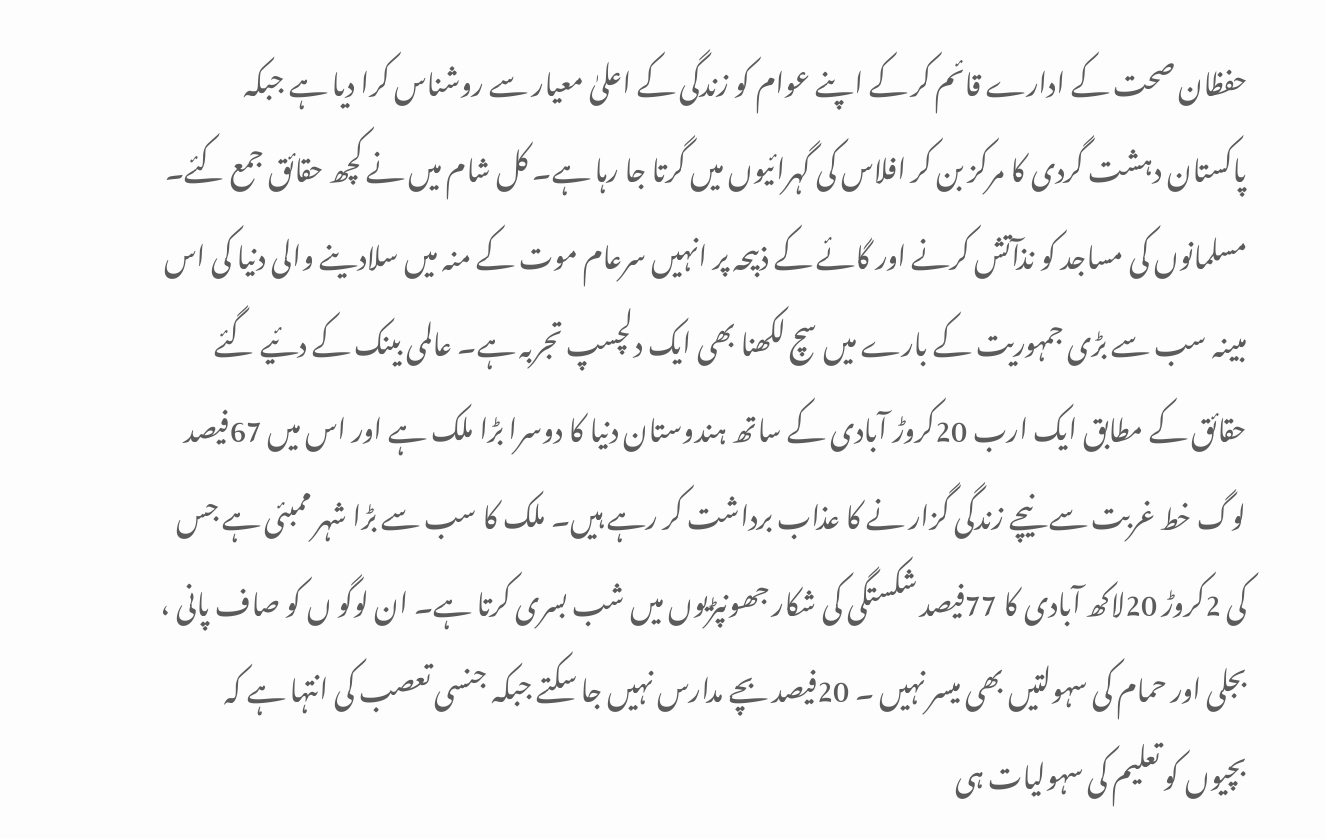حفظان صحت کے ادارے قائم کر کے اپنے عوام کو زندگی کے اعلیٰ معیار سے روشناس کرا دیا ہے جبکہ پاکستان دہشت گردی کا مرکز بن کر افلاس کی گہرائیوں میں گرتا جا رہا ہے۔ کل شام میں نے کچھ حقائق جمع کئے۔
مسلمانوں کی مساجد کو نذآتش کرنے اور گائے کے ذبیحہ پر انہیں سرعام موت کے منہ میں سلادینے والی دنیا کی اس مبینہ سب سے بڑی جمہوریت کے بارے میں سچ لکھنا بھی ایک دلچسپ تجربہ ہے۔ عالمی بینک کے دئیے گئے حقائق کے مطابق ایک ارب 20کروڑ آبادی کے ساتھ ہندوستان دنیا کا دوسرا بڑا ملک ہے اور اس میں 67فیصد لوگ خط غربت سے نیچے زندگی گزار نے کا عذاب برداشت کر رہے ہیں۔ ملک کا سب سے بڑا شہر ممبئی ہے جس کی 2کروڑ 20لاکھ آبادی کا 77فیصد شکستگی کی شکار جھونپڑیوں میں شب بسری کرتا ہے۔ ان لوگو ں کو صاف پانی ، بجلی اور حمام کی سہولتیں بھی میسر نہیں ۔ 20فیصد بچے مدارس نہیں جا سکتے جبکہ جنسی تعصب کی انتہا ہے کہ بچیوں کو تعلیم کی سہولیات ہی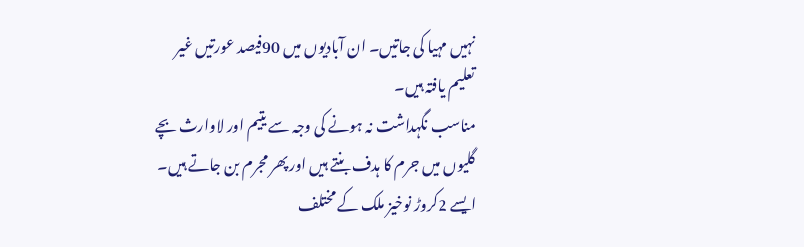نہیں مہیا کی جاتیں۔ ان آبادیوں میں 90فیصد عورتیں غیر تعلیم یافتہ ہیں۔
مناسب نگہداشت نہ ہونے کی وجہ سے یتیم اور لاوارث بچے گلیوں میں جرم کا ہدف بنتے ہیں اور پھر مجرم بن جاتے ہیں۔ ایسے 2کروڑ نوخیز ملک کے مختلف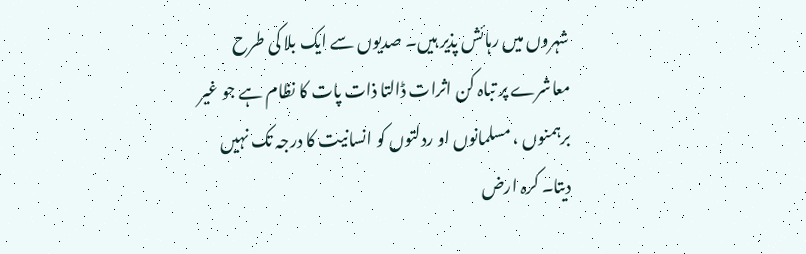شہروں میں رہائش پذیر ہیں۔ صدیوں سے ایک بلا کی طرح معاشرے پر تباہ کن اثرات ڈالتا ذات پات کا نظام ہے جو غیر برہمنوں ، مسلمانوں او ردلتوں کو انسانیت کا درجہ تک نہیں دیتا۔ کرہ ارض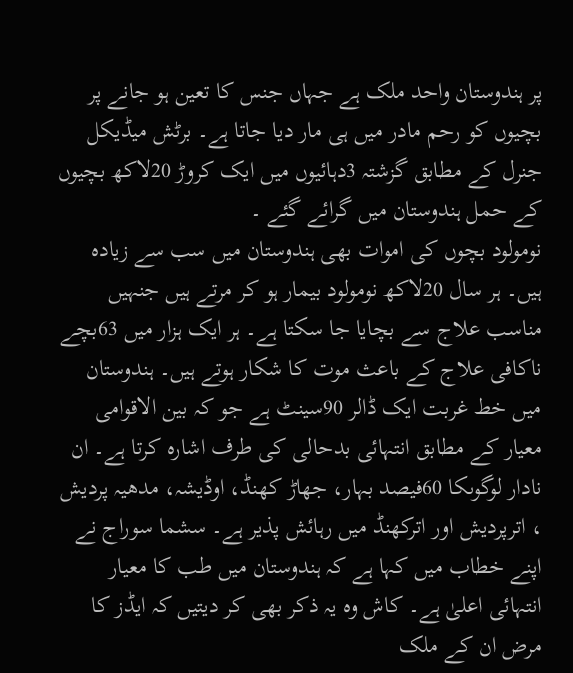پر ہندوستان واحد ملک ہے جہاں جنس کا تعین ہو جانے پر بچیوں کو رحم مادر میں ہی مار دیا جاتا ہے۔ برٹش میڈیکل جنرل کے مطابق گزشتہ 3دہائیوں میں ایک کروڑ 20لاکھ بچیوں کے حمل ہندوستان میں گرائے گئے ۔
نومولود بچوں کی اموات بھی ہندوستان میں سب سے زیادہ ہیں۔ ہر سال 20لاکھ نومولود بیمار ہو کر مرتے ہیں جنہیں مناسب علاج سے بچایا جا سکتا ہے۔ ہر ایک ہزار میں 63بچے ناکافی علاج کے باعث موت کا شکار ہوتے ہیں۔ ہندوستان میں خط غربت ایک ڈالر 90سینٹ ہے جو کہ بین الاقوامی معیار کے مطابق انتہائی بدحالی کی طرف اشارہ کرتا ہے۔ ان نادار لوگوںکا 60فیصد بہار، جھاڑ کھنڈ، اوڈیشہ، مدھیہ پردیش ، اترپردیش اور اترکھنڈ میں رہائش پذیر ہے۔ سشما سوراج نے اپنے خطاب میں کہا ہے کہ ہندوستان میں طب کا معیار انتہائی اعلیٰ ہے۔ کاش وہ یہ ذکر بھی کر دیتیں کہ ایڈز کا مرض ان کے ملک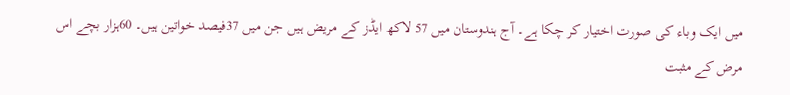میں ایک وباء کی صورت اختیار کر چکا ہے۔ آج ہندوستان میں 57 لاکھ ایڈز کے مریض ہیں جن میں 37فیصد خواتین ہیں۔ 60ہزار بچے اس مرض کے مثبت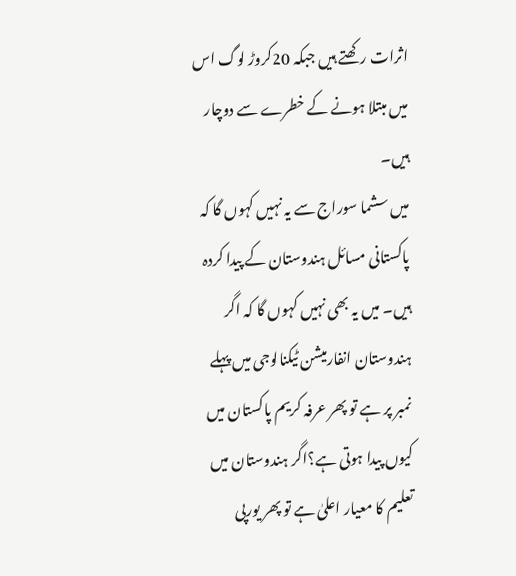اثرات رکھتے ہیں جبکہ 20کروڑ لوگ اس میں مبتلا ہونے کے خطرے سے دوچار ہیں۔
میں سشما سوراج سے یہ نہیں کہوں گا کہ پاکستانی مسائل ہندوستان کے پیدا کردہ ہیں۔ میں یہ بھی نہیں کہوں گا کہ اگر ہندوستان انفارمیشن ٹیکنالوجی میں پہلے نمبر پر ہے تو پھر عرفہ کریم پاکستان میں کیوں پیدا ہوتی ہے؟اگر ہندوستان میں تعلیم کا معیار اعلیٰ ہے تو پھر یورپی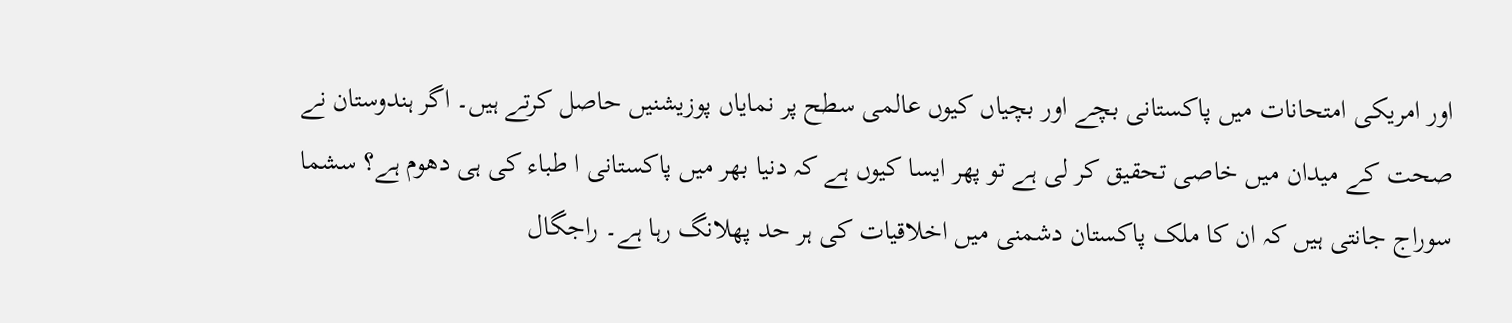اور امریکی امتحانات میں پاکستانی بچے اور بچیاں کیوں عالمی سطح پر نمایاں پوزیشنیں حاصل کرتے ہیں۔ اگر ہندوستان نے صحت کے میدان میں خاصی تحقیق کر لی ہے تو پھر ایسا کیوں ہے کہ دنیا بھر میں پاکستانی ا طباء کی ہی دھوم ہے؟ سشما سوراج جانتی ہیں کہ ان کا ملک پاکستان دشمنی میں اخلاقیات کی ہر حد پھلانگ رہا ہے۔ راجگال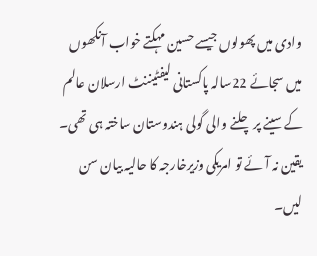وادی میں پھولوں جیسے حسین مہکتے خواب آنکھوں میں سجائے 22سالہ پاکستانی لیفٹیننٹ ارسلان عالم کے سینے پر چلنے والی گولی ہندوستان ساختہ ہی تھی۔ یقین نہ آئے تو امریکی وزیرخارجہ کا حالیہ بیان سن لیں۔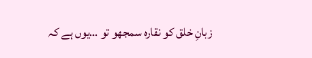زبانِ خلق کو نقارہ سمجھو تو …یوں ہے کہ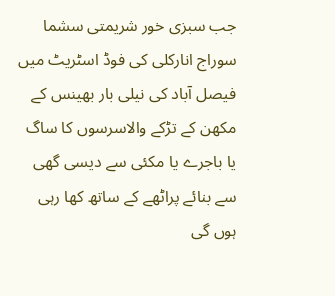جب سبزی خور شریمتی سشما سوراج انارکلی کی فوڈ اسٹریٹ میں فیصل آباد کی نیلی بار بھینس کے مکھن کے تڑکے والاسرسوں کا ساگ یا باجرے یا مکئی سے دیسی گھی سے بنائے پراٹھے کے ساتھ کھا رہی ہوں گی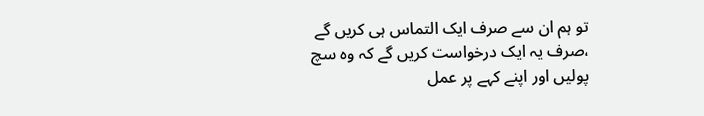تو ہم ان سے صرف ایک التماس ہی کریں گے ،صرف یہ ایک درخواست کریں گے کہ وہ سچ پولیں اور اپنے کہے پر عمل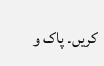کریں۔ پاک و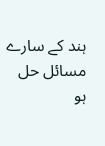ہند کے سارے مسائل حل ہو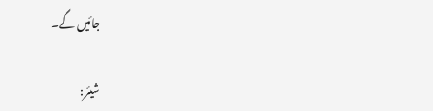جائیں گے۔

شیئر: